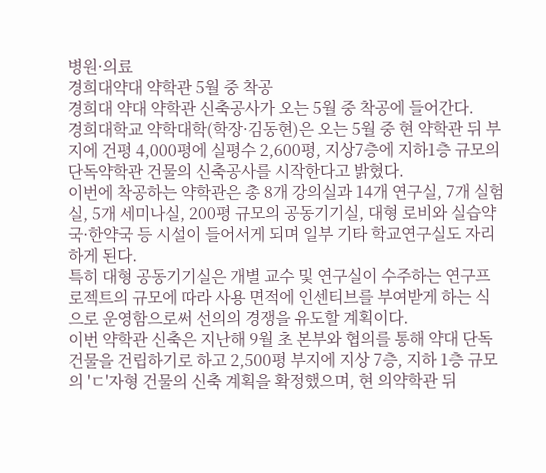병원·의료
경희대약대 약학관 5월 중 착공
경희대 약대 약학관 신축공사가 오는 5월 중 착공에 들어간다.
경희대학교 약학대학(학장·김동현)은 오는 5월 중 현 약학관 뒤 부지에 건평 4,000평에 실평수 2,600평, 지상7층에 지하1층 규모의 단독약학관 건물의 신축공사를 시작한다고 밝혔다.
이번에 착공하는 약학관은 총 8개 강의실과 14개 연구실, 7개 실험실, 5개 세미나실, 200평 규모의 공동기기실, 대형 로비와 실습약국·한약국 등 시설이 들어서게 되며 일부 기타 학교연구실도 자리하게 된다.
특히 대형 공동기기실은 개별 교수 및 연구실이 수주하는 연구프로젝트의 규모에 따라 사용 면적에 인센티브를 부여받게 하는 식으로 운영함으로써 선의의 경쟁을 유도할 계획이다.
이번 약학관 신축은 지난해 9월 초 본부와 협의를 통해 약대 단독 건물을 건립하기로 하고 2,500평 부지에 지상 7층, 지하 1층 규모의 'ㄷ'자형 건물의 신축 계획을 확정했으며, 현 의약학관 뒤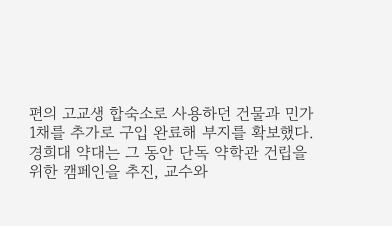편의 고교생 합숙소로 사용하던 건물과 민가 1채를 추가로 구입 완료해 부지를 확보했다.
경희대 약대는 그 동안 단독 약학관 건립을 위한 캠페인을 추진, 교수와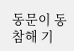동문이 동참해 기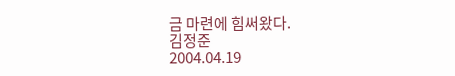금 마련에 힘써왔다.
김정준
2004.04.19